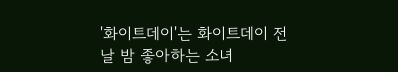'화이트데이'는 화이트데이 전날 밤 좋아하는 소녀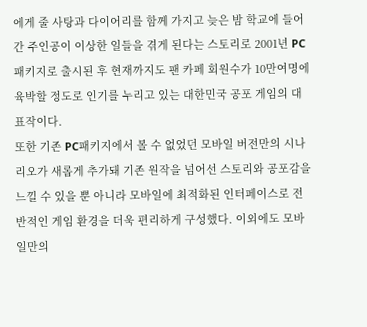에게 줄 사탕과 다이어리를 함께 가지고 늦은 밤 학교에 들어간 주인공이 이상한 일들을 겪게 된다는 스토리로 2001년 PC패키지로 출시된 후 현재까지도 팬 카페 회원수가 10만여명에 육박할 정도로 인기를 누리고 있는 대한민국 공포 게임의 대표작이다.
또한 기존 PC패키지에서 볼 수 없었던 모바일 버전만의 시나리오가 새롭게 추가돼 기존 원작을 넘어선 스토리와 공포감을 느낄 수 있을 뿐 아니라 모바일에 최적화된 인터페이스로 전반적인 게임 환경을 더욱 편리하게 구성했다. 이외에도 모바일만의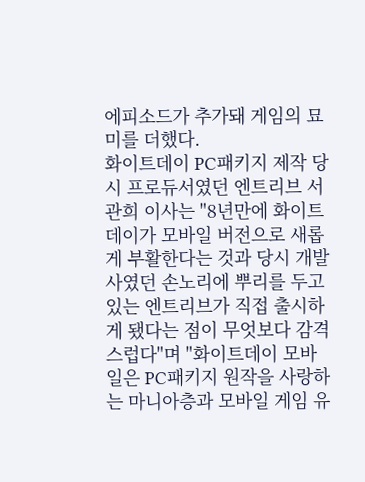에피소드가 추가돼 게임의 묘미를 더했다.
화이트데이 PC패키지 제작 당시 프로듀서였던 엔트리브 서관희 이사는 "8년만에 화이트데이가 모바일 버전으로 새롭게 부활한다는 것과 당시 개발사였던 손노리에 뿌리를 두고 있는 엔트리브가 직접 출시하게 됐다는 점이 무엇보다 감격스럽다"며 "화이트데이 모바일은 PC패키지 원작을 사랑하는 마니아층과 모바일 게임 유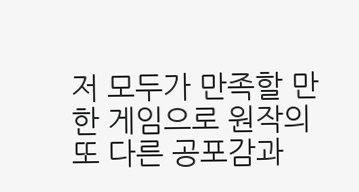저 모두가 만족할 만한 게임으로 원작의 또 다른 공포감과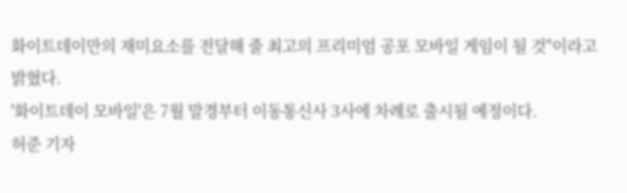화이트데이만의 재미요소를 전달해 줄 최고의 프리미엄 공포 모바일 게임이 될 것"이라고 밝혔다.
'화이트데이 모바일'은 7월 말경부터 이동통신사 3사에 차례로 출시될 예정이다.
허준 기자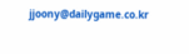jjoony@dailygame.co.kr